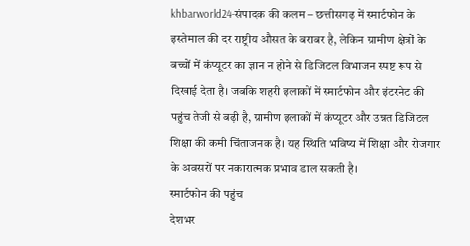khbarworld24-संपादक की कलम – छत्तीसगढ़ में स्मार्टफोन के इस्तेमाल की दर राष्ट्रीय औसत के बराबर है, लेकिन ग्रामीण क्षेत्रों के बच्चों में कंप्यूटर का ज्ञान न होने से डिजिटल विभाजन स्पष्ट रूप से दिखाई देता है। जबकि शहरी इलाकों में स्मार्टफोन और इंटरनेट की पहुंच तेजी से बढ़ी है, ग्रामीण इलाकों में कंप्यूटर और उन्नत डिजिटल शिक्षा की कमी चिंताजनक है। यह स्थिति भविष्य में शिक्षा और रोजगार के अवसरों पर नकारात्मक प्रभाव डाल सकती है।
स्मार्टफोन की पहुंच
देशभर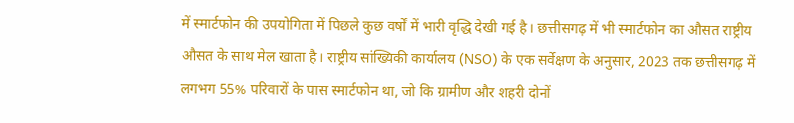में स्मार्टफोन की उपयोगिता में पिछले कुछ वर्षों में भारी वृद्धि देखी गई है। छत्तीसगढ़ में भी स्मार्टफोन का औसत राष्ट्रीय औसत के साथ मेल खाता है। राष्ट्रीय सांख्यिकी कार्यालय (NSO) के एक सर्वेक्षण के अनुसार, 2023 तक छत्तीसगढ़ में लगभग 55% परिवारों के पास स्मार्टफोन था, जो कि ग्रामीण और शहरी दोनों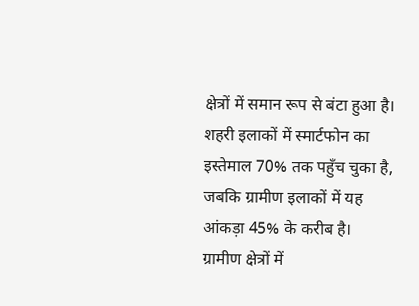क्षेत्रों में समान रूप से बंटा हुआ है। शहरी इलाकों में स्मार्टफोन का इस्तेमाल 70% तक पहुँच चुका है, जबकि ग्रामीण इलाकों में यह आंकड़ा 45% के करीब है।
ग्रामीण क्षेत्रों में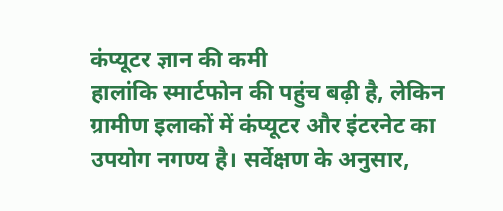कंप्यूटर ज्ञान की कमी
हालांकि स्मार्टफोन की पहुंच बढ़ी है, लेकिन ग्रामीण इलाकों में कंप्यूटर और इंटरनेट का उपयोग नगण्य है। सर्वेक्षण के अनुसार,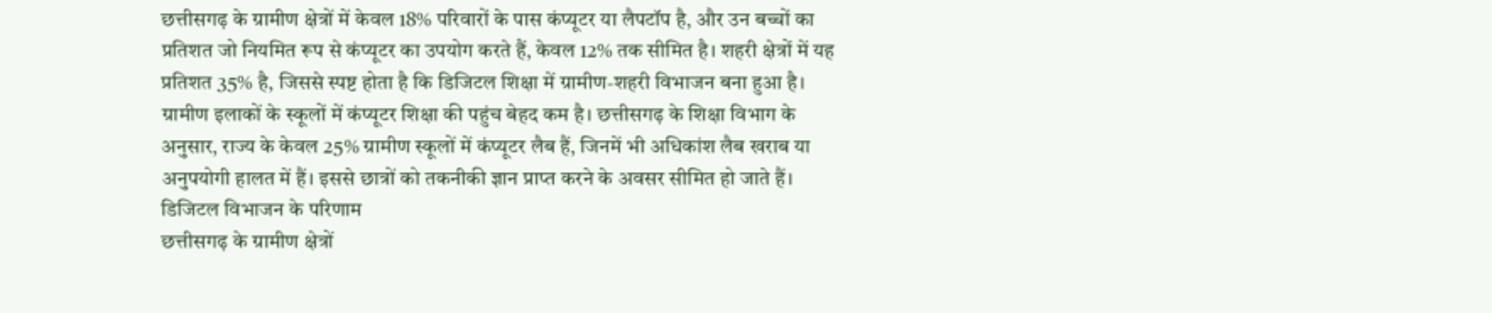छत्तीसगढ़ के ग्रामीण क्षेत्रों में केवल 18% परिवारों के पास कंप्यूटर या लैपटॉप है, और उन बच्चों का प्रतिशत जो नियमित रूप से कंप्यूटर का उपयोग करते हैं, केवल 12% तक सीमित है। शहरी क्षेत्रों में यह प्रतिशत 35% है, जिससे स्पष्ट होता है कि डिजिटल शिक्षा में ग्रामीण-शहरी विभाजन बना हुआ है।
ग्रामीण इलाकों के स्कूलों में कंप्यूटर शिक्षा की पहुंच बेहद कम है। छत्तीसगढ़ के शिक्षा विभाग के अनुसार, राज्य के केवल 25% ग्रामीण स्कूलों में कंप्यूटर लैब हैं, जिनमें भी अधिकांश लैब खराब या अनुपयोगी हालत में हैं। इससे छात्रों को तकनीकी ज्ञान प्राप्त करने के अवसर सीमित हो जाते हैं।
डिजिटल विभाजन के परिणाम
छत्तीसगढ़ के ग्रामीण क्षेत्रों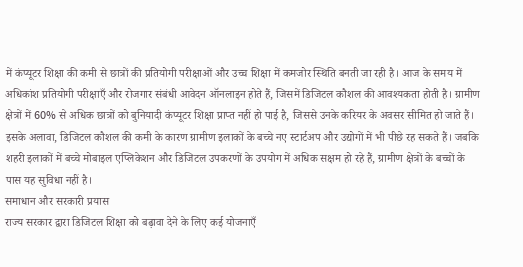में कंप्यूटर शिक्षा की कमी से छात्रों की प्रतियोगी परीक्षाओं और उच्च शिक्षा में कमजोर स्थिति बनती जा रही है। आज के समय में अधिकांश प्रतियोगी परीक्षाएँ और रोजगार संबंधी आवेदन ऑनलाइन होते हैं, जिसमें डिजिटल कौशल की आवश्यकता होती है। ग्रामीण क्षेत्रों में 60% से अधिक छात्रों को बुनियादी कंप्यूटर शिक्षा प्राप्त नहीं हो पाई है, जिससे उनके करियर के अवसर सीमित हो जाते हैं।
इसके अलावा, डिजिटल कौशल की कमी के कारण ग्रामीण इलाकों के बच्चे नए स्टार्टअप और उद्योगों में भी पीछे रह सकते हैं। जबकि शहरी इलाकों में बच्चे मोबाइल एप्लिकेशन और डिजिटल उपकरणों के उपयोग में अधिक सक्षम हो रहे हैं, ग्रामीण क्षेत्रों के बच्चों के पास यह सुविधा नहीं है।
समाधान और सरकारी प्रयास
राज्य सरकार द्वारा डिजिटल शिक्षा को बढ़ावा देने के लिए कई योजनाएँ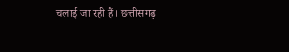चलाई जा रही हैं। छत्तीसगढ़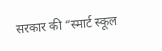सरकार की “स्मार्ट स्कूल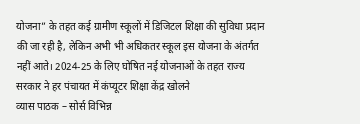योजना” के तहत कई ग्रामीण स्कूलों में डिजिटल शिक्षा की सुविधा प्रदान की जा रही है, लेकिन अभी भी अधिकतर स्कूल इस योजना के अंतर्गत नहीं आते। 2024-25 के लिए घोषित नई योजनाओं के तहत राज्य सरकार ने हर पंचायत में कंप्यूटर शिक्षा केंद्र खोलने
व्यास पाठक – सोर्स विभिन्न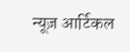न्यूज़ आर्टिकल